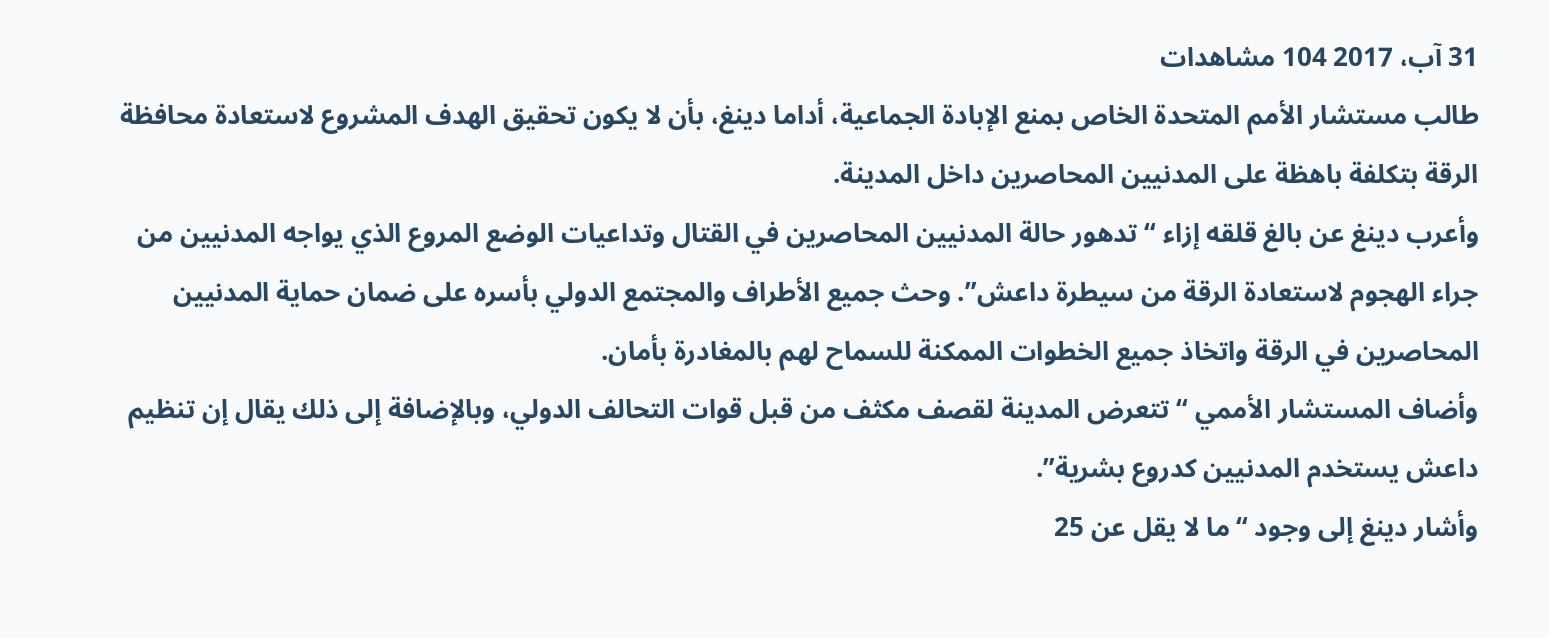31 آب، 2017 104 مشاهدات
طالب مستشار الأمم المتحدة الخاص بمنع الإبادة الجماعية، أداما دينغ، بأن لا يكون تحقيق الهدف المشروع لاستعادة محافظة الرقة بتكلفة باهظة على المدنيين المحاصرين داخل المدينة.
وأعرب دينغ عن بالغ قلقه إزاء “تدهور حالة المدنيين المحاصرين في القتال وتداعيات الوضع المروع الذي يواجه المدنيين من جراء الهجوم لاستعادة الرقة من سيطرة داعش”. وحث جميع الأطراف والمجتمع الدولي بأسره على ضمان حماية المدنيين المحاصرين في الرقة واتخاذ جميع الخطوات الممكنة للسماح لهم بالمغادرة بأمان.
وأضاف المستشار الأممي “تتعرض المدينة لقصف مكثف من قبل قوات التحالف الدولي، وبالإضافة إلى ذلك يقال إن تنظيم داعش يستخدم المدنيين كدروع بشرية”.
وأشار دينغ إلى وجود “ما لا يقل عن 25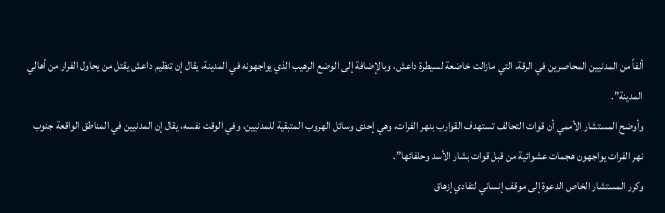ألفاً من المدنيين المحاصرين في الرقة، التي مازالت خاضعة لسيطرة داعش، وبالإضافة إلى الوضع الرهيب الذي يواجهونه في المدينة، يقال إن تنظيم داعش يقتل من يحاول الفرار من أهالي المدينة”.
وأوضح المستشار الأممي أن قوات التحالف تستهدف القوارب بنهر الفرات، وهي إحدى وسائل الهروب المتبقية للمدنيين، وفي الوقت نفسه، يقال إن المدنيين في المناطق الواقعة جنوب نهر الفرات يواجهون هجمات عشوائية من قبل قوات بشار الأسد وحلفائها”.
وكرر المستشار الخاص الدعوة إلى موقف إنساني لتفادي إزهاق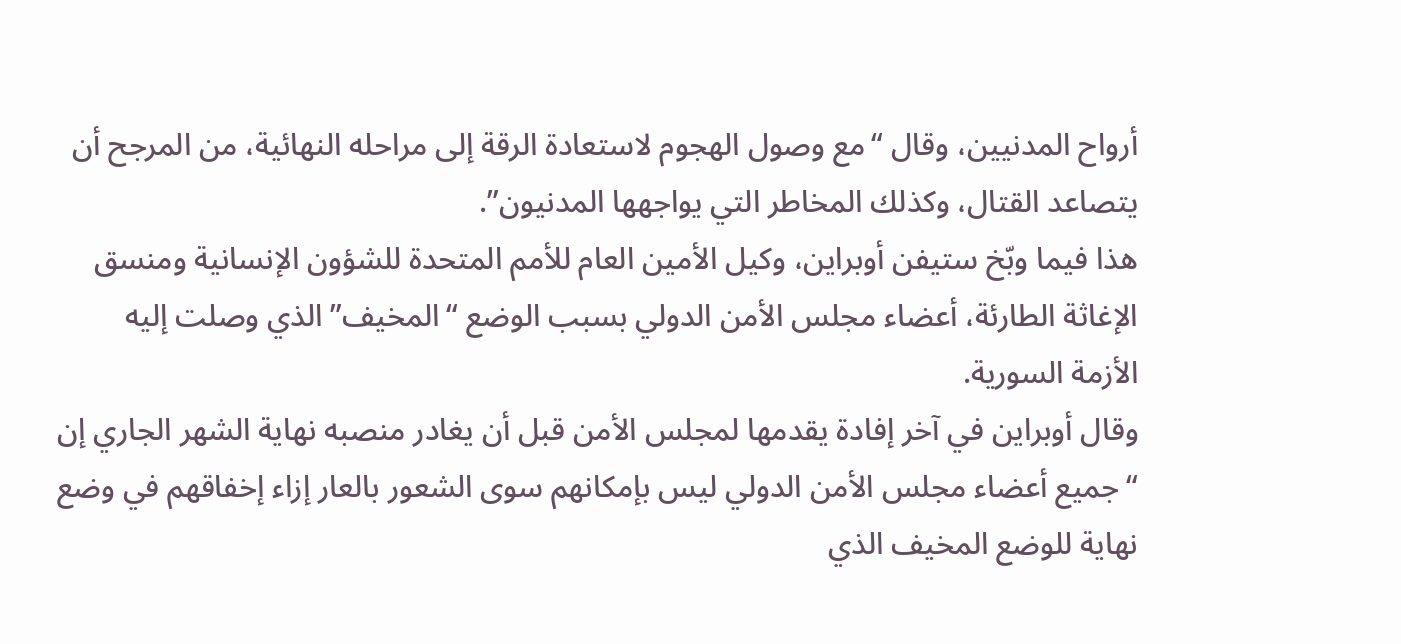أرواح المدنيين، وقال “مع وصول الهجوم لاستعادة الرقة إلى مراحله النهائية، من المرجح أن يتصاعد القتال، وكذلك المخاطر التي يواجهها المدنيون”.
هذا فيما وبّخ ستيفن أوبراين، وكيل الأمين العام للأمم المتحدة للشؤون الإنسانية ومنسق الإغاثة الطارئة، أعضاء مجلس الأمن الدولي بسبب الوضع “المخيف” الذي وصلت إليه الأزمة السورية.
وقال أوبراين في آخر إفادة يقدمها لمجلس الأمن قبل أن يغادر منصبه نهاية الشهر الجاري إن “جميع أعضاء مجلس الأمن الدولي ليس بإمكانهم سوى الشعور بالعار إزاء إخفاقهم في وضع نهاية للوضع المخيف الذي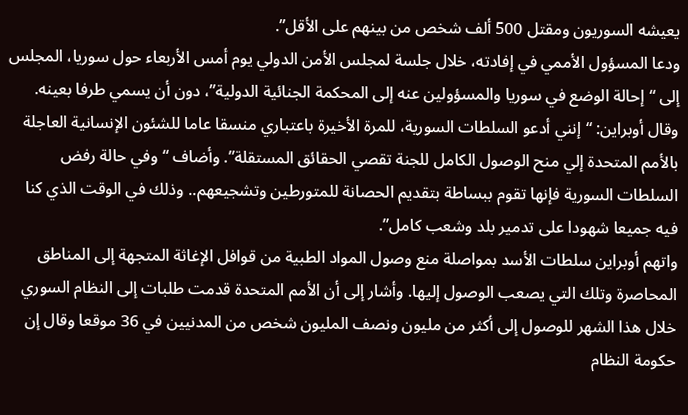يعيشه السوريون ومقتل 500 ألف شخص من بينهم على الأقل”.
ودعا المسؤول الأممي في إفادته، خلال جلسة لمجلس الأمن الدولي يوم أمس الأربعاء حول سوريا، المجلس إلى “إحالة الوضع في سوريا والمسؤولين عنه إلى المحكمة الجنائية الدولية”، دون أن يسمي طرفا بعينه.
وقال أوبراين: “إنني أدعو السلطات السورية، للمرة الأخيرة باعتباري منسقا عاما للشئون الإنسانية العاجلة بالأمم المتحدة إلي منح الوصول الكامل للجنة تقصي الحقائق المستقلة”. وأضاف “وفي حالة رفض السلطات السورية فإنها تقوم ببساطة بتقديم الحصانة للمتورطين وتشجيعهم.. وذلك في الوقت الذي كنا فيه جميعا شهودا على تدمير بلد وشعب كامل”.
واتهم أوبراين سلطات الأسد بمواصلة منع وصول المواد الطبية من قوافل الإغاثة المتجهة إلى المناطق المحاصرة وتلك التي يصعب الوصول إليها. وأشار إلى أن الأمم المتحدة قدمت طلبات إلى النظام السوري خلال هذا الشهر للوصول إلى أكثر من مليون ونصف المليون شخص من المدنيين في 36 موقعا وقال إن حكومة النظام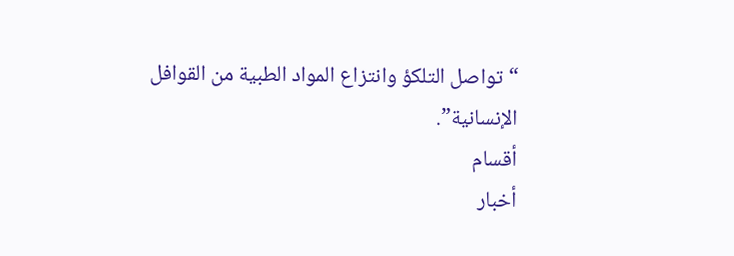“تواصل التلكؤ وانتزاع المواد الطبية من القوافل الإنسانية”.
أقسام
أخبار